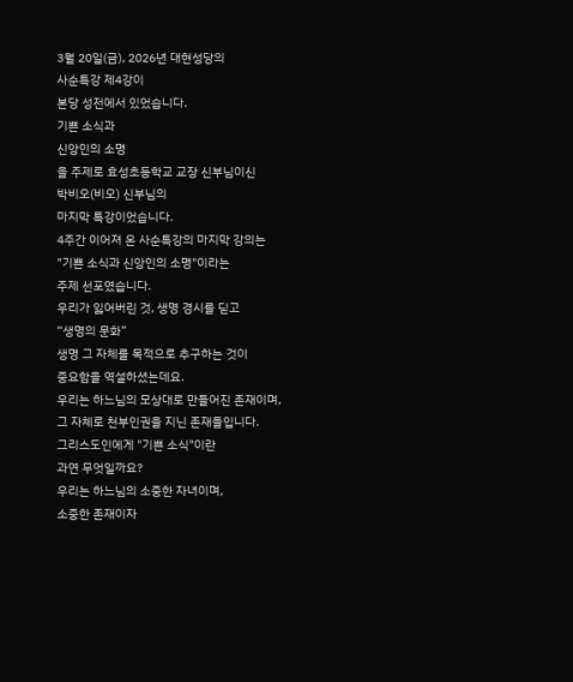3월 20일(금), 2026년 대현성당의
사순특강 제4강이
본당 성전에서 있었습니다.
기쁜 소식과
신앙인의 소명
을 주제로 효성초등학교 교장 신부님이신
박비오(비오) 신부님의
마지막 특강이었습니다.
4주간 이어져 온 사순특강의 마지막 강의는
"기쁜 소식과 신앙인의 소명"이라는
주제 선포였습니다.
우리가 잃어버린 것, 생명 경시를 딛고
“생명의 문화”
생명 그 자체를 목적으로 추구하는 것이
중요함을 역설하셨는데요.
우리는 하느님의 모상대로 만들어진 존재이며,
그 자체로 천부인권을 지닌 존재들입니다.
그리스도인에게 "기쁜 소식"이란
과연 무엇일까요?
우리는 하느님의 소중한 자녀이며,
소중한 존재이자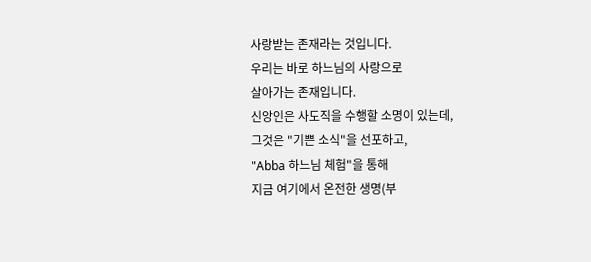사랑받는 존재라는 것입니다.
우리는 바로 하느님의 사랑으로
살아가는 존재입니다.
신앙인은 사도직을 수행할 소명이 있는데,
그것은 "기쁜 소식"을 선포하고,
"Abba 하느님 체험"을 통해
지금 여기에서 온전한 생명(부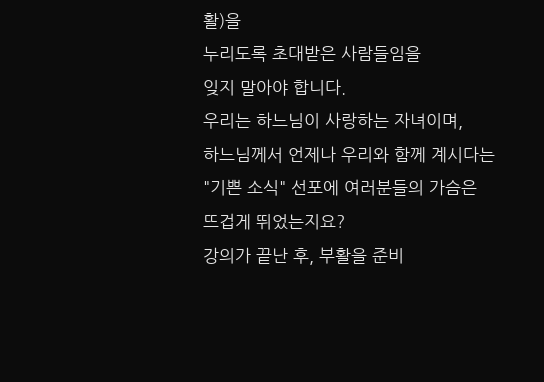활)을
누리도록 초대받은 사람들임을
잊지 말아야 합니다.
우리는 하느님이 사랑하는 자녀이며,
하느님께서 언제나 우리와 함께 계시다는
"기쁜 소식" 선포에 여러분들의 가슴은
뜨겁게 뛰었는지요?
강의가 끝난 후, 부활을 준비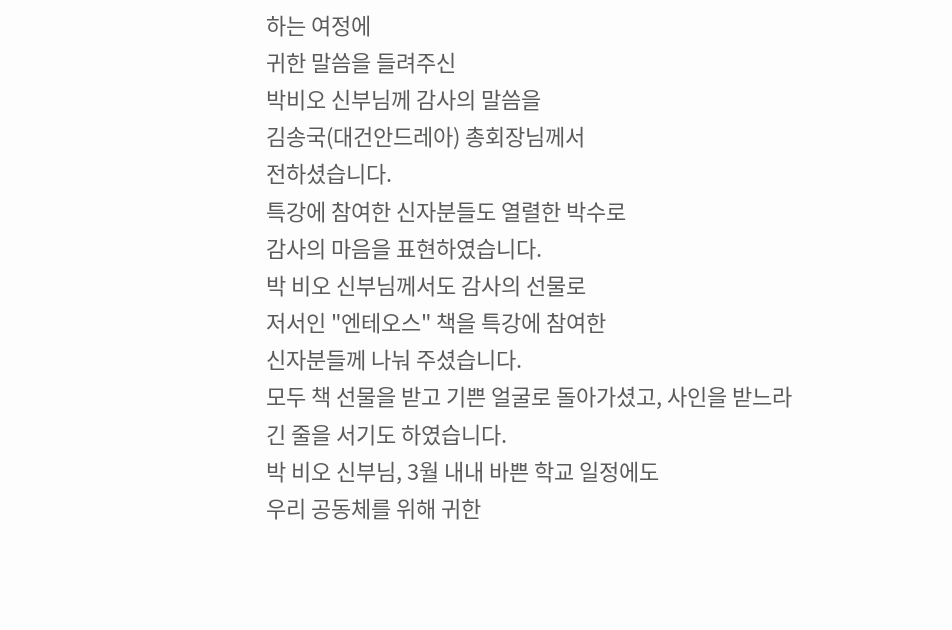하는 여정에
귀한 말씀을 들려주신
박비오 신부님께 감사의 말씀을
김송국(대건안드레아) 총회장님께서
전하셨습니다.
특강에 참여한 신자분들도 열렬한 박수로
감사의 마음을 표현하였습니다.
박 비오 신부님께서도 감사의 선물로
저서인 "엔테오스" 책을 특강에 참여한
신자분들께 나눠 주셨습니다.
모두 책 선물을 받고 기쁜 얼굴로 돌아가셨고, 사인을 받느라 긴 줄을 서기도 하였습니다.
박 비오 신부님, 3월 내내 바쁜 학교 일정에도
우리 공동체를 위해 귀한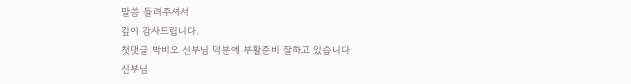말씀 들려주셔서
깊이 감사드립니다.
첫댓글 박비오 신부님 덕분에 부활준비 잘하고 있습니다
신부님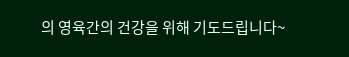의 영육간의 건강을 위해 기도드립니다~